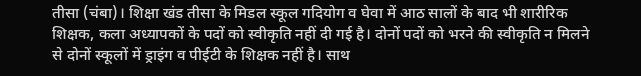तीसा (चंबा)। शिक्षा खंड तीसा के मिडल स्कूल गदियोग व घेवा में आठ सालों के बाद भी शारीरिक शिक्षक, कला अध्यापकों के पदों को स्वीकृति नहीं दी गई है। दोनों पदों को भरने की स्वीकृति न मिलने से दोनों स्कूलों में ड्राइंग व पीईटी के शिक्षक नहीं है। साथ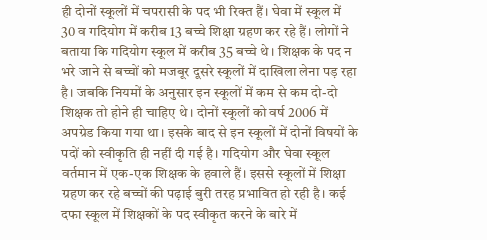ही दोनों स्कूलों में चपरासी के पद भी रिक्त हैं। घेवा में स्कूल में 30 व गदियोग में करीब 13 बच्चे शिक्षा ग्रहण कर रहे हैं। लोगों ने बताया कि गदियोग स्कूल में करीब 35 बच्चे थे। शिक्षक के पद न भरे जाने से बच्चों को मजबूर दूसरे स्कूलों में दाखिला लेना पड़ रहा है। जबकि नियमों के अनुसार इन स्कूलों में कम से कम दो-दो शिक्षक तो होने ही चाहिए थे। दोनों स्कूलों को वर्ष 2006 में अपग्रेड किया गया था। इसके बाद से इन स्कूलों में दोनों विषयों के पदों को स्वीकृति ही नहीं दी गई है। गदियोग और घेवा स्कूल वर्तमान में एक-एक शिक्षक के हवाले हैं। इससे स्कूलों में शिक्षा ग्रहण कर रहे बच्चों की पढ़ाई बुरी तरह प्रभावित हो रही है। कई दफा स्कूल में शिक्षकों के पद स्वीकृत करने के बारे में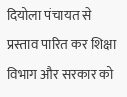दियोला पंचायत से प्रस्ताव पारित कर शिक्षा विभाग और सरकार को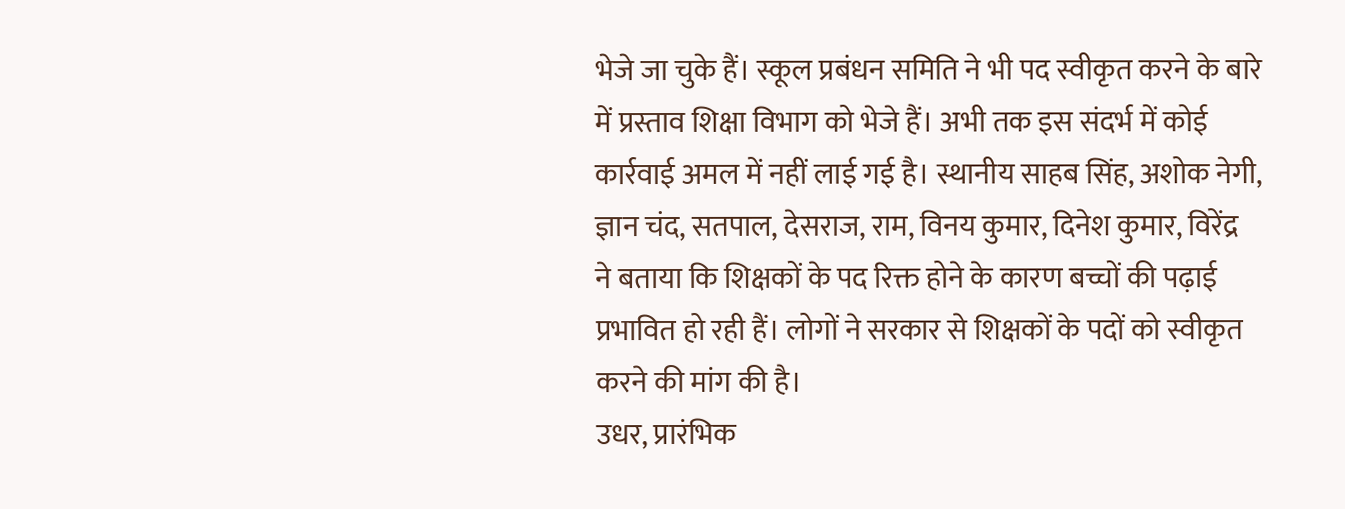भेजे जा चुके हैं। स्कूल प्रबंधन समिति ने भी पद स्वीकृत करने के बारे में प्रस्ताव शिक्षा विभाग को भेजे हैं। अभी तक इस संदर्भ में कोई कार्रवाई अमल में नहीं लाई गई है। स्थानीय साहब सिंह, अशोक नेगी, ज्ञान चंद, सतपाल, देसराज, राम, विनय कुमार, दिनेश कुमार, विरेंद्र ने बताया कि शिक्षकों के पद रिक्त होने के कारण बच्चों की पढ़ाई प्रभावित हो रही हैं। लोगों ने सरकार से शिक्षकों के पदों को स्वीकृत करने की मांग की है।
उधर, प्रारंभिक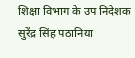शिक्षा विभाग के उप निदेशक सुरेंद्र सिंह पठानिया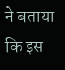ने बताया कि इस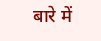बारे में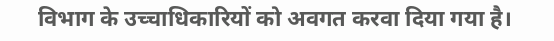विभाग के उच्चाधिकारियों को अवगत करवा दिया गया है।